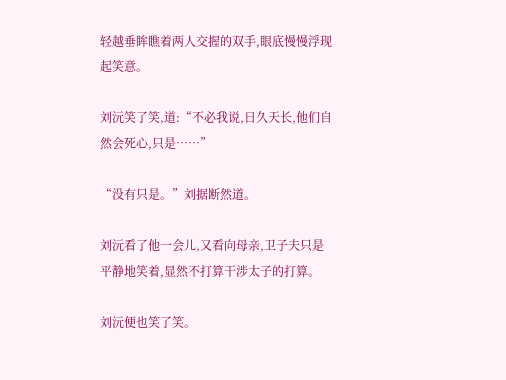轻越垂眸瞧着两人交握的双手,眼底慢慢浮现起笑意。

刘沅笑了笑,道:“不必我说,日久天长,他们自然会死心,只是……”

“没有只是。”刘据断然道。

刘沅看了他一会儿,又看向母亲,卫子夫只是平静地笑着,显然不打算干涉太子的打算。

刘沅便也笑了笑。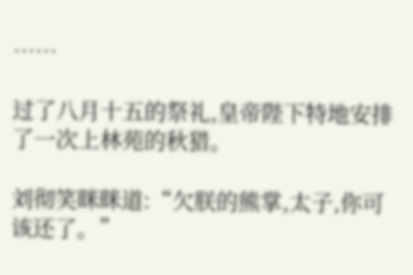……

过了八月十五的祭礼,皇帝陛下特地安排了一次上林苑的秋猎。

刘彻笑眯眯道:“欠朕的熊掌,太子,你可该还了。”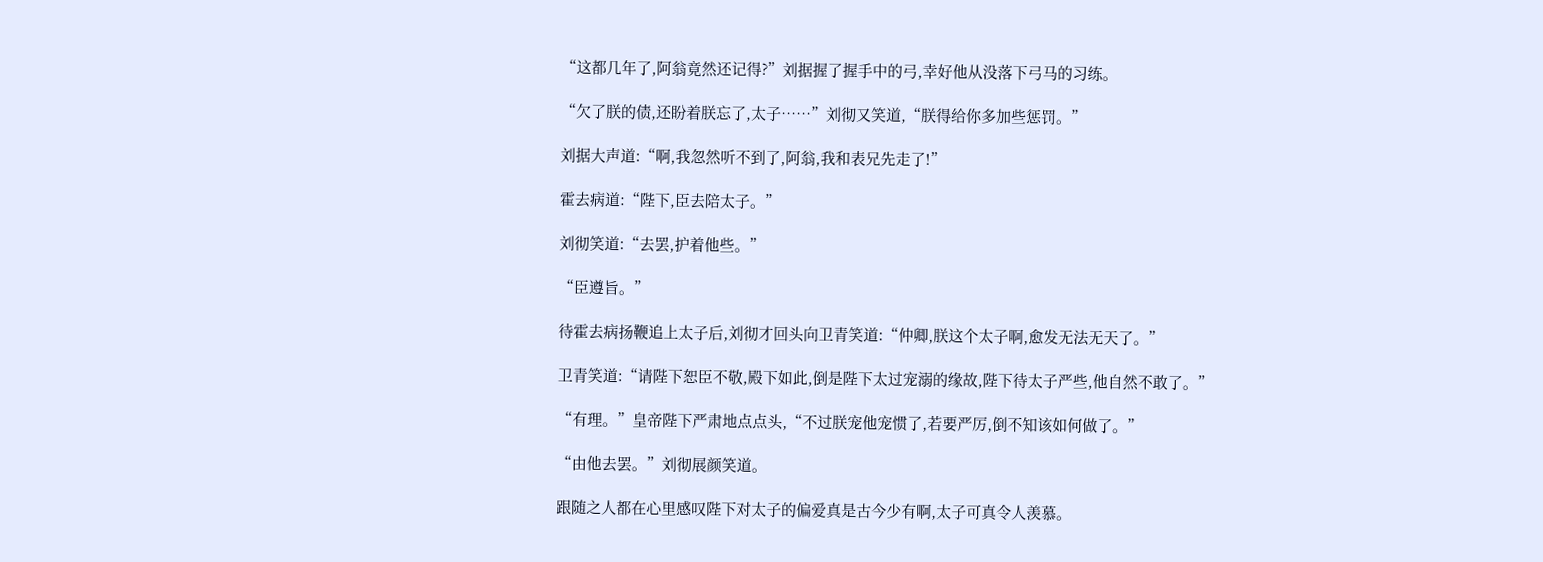“这都几年了,阿翁竟然还记得?”刘据握了握手中的弓,幸好他从没落下弓马的习练。

“欠了朕的债,还盼着朕忘了,太子……”刘彻又笑道,“朕得给你多加些惩罚。”

刘据大声道:“啊,我忽然听不到了,阿翁,我和表兄先走了!”

霍去病道:“陛下,臣去陪太子。”

刘彻笑道:“去罢,护着他些。”

“臣遵旨。”

待霍去病扬鞭追上太子后,刘彻才回头向卫青笑道:“仲卿,朕这个太子啊,愈发无法无天了。”

卫青笑道:“请陛下恕臣不敬,殿下如此,倒是陛下太过宠溺的缘故,陛下待太子严些,他自然不敢了。”

“有理。”皇帝陛下严肃地点点头,“不过朕宠他宠惯了,若要严厉,倒不知该如何做了。”

“由他去罢。”刘彻展颜笑道。

跟随之人都在心里感叹陛下对太子的偏爱真是古今少有啊,太子可真令人羡慕。